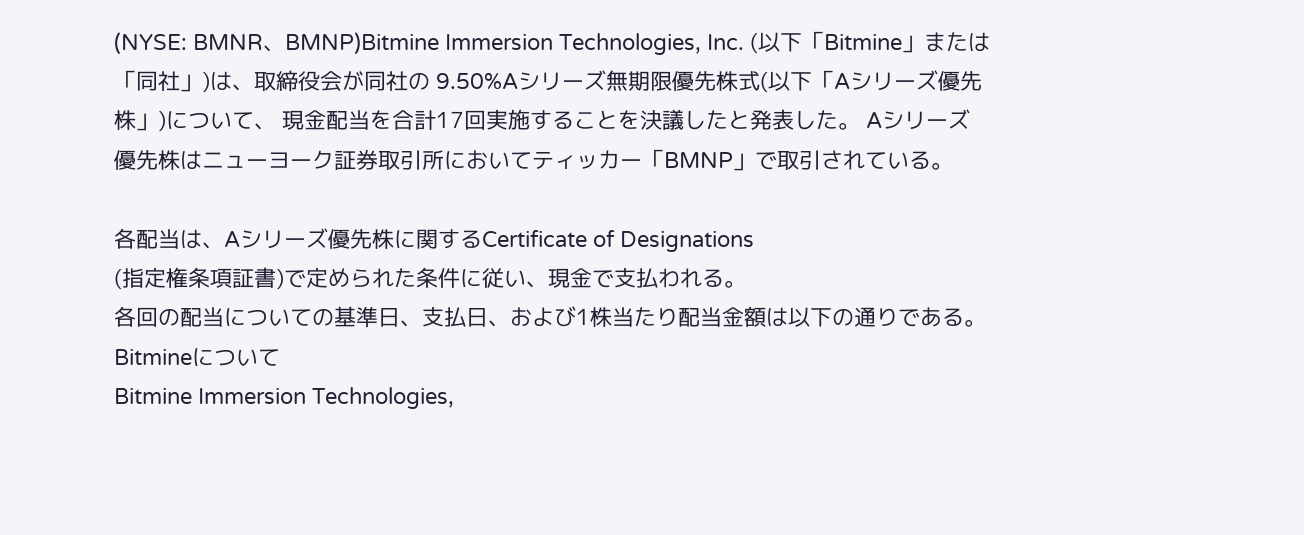(NYSE: BMNR、BMNP)Bitmine Immersion Technologies, Inc. (以下「Bitmine」または「同社」)は、取締役会が同社の 9.50%Aシリーズ無期限優先株式(以下「Aシリーズ優先株」)について、 現金配当を合計17回実施することを決議したと発表した。 Aシリーズ優先株はニューヨーク証券取引所においてティッカー「BMNP」で取引されている。

各配当は、Aシリーズ優先株に関するCertificate of Designations
(指定権条項証書)で定められた条件に従い、現金で支払われる。
各回の配当についての基準日、支払日、および1株当たり配当金額は以下の通りである。
Bitmineについて
Bitmine Immersion Technologies,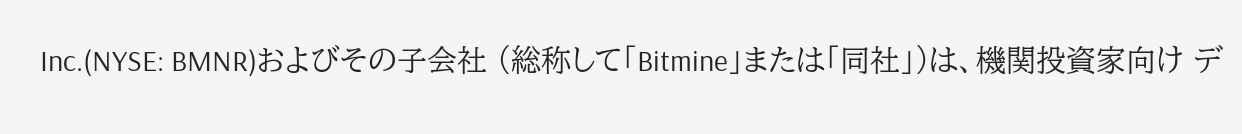Inc.(NYSE: BMNR)およびその子会社 (総称して「Bitmine」または「同社」)は、機関投資家向け デ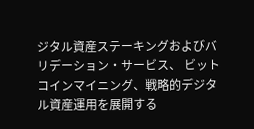ジタル資産ステーキングおよびバリデーション・サービス、 ビットコインマイニング、戦略的デジタル資産運用を展開する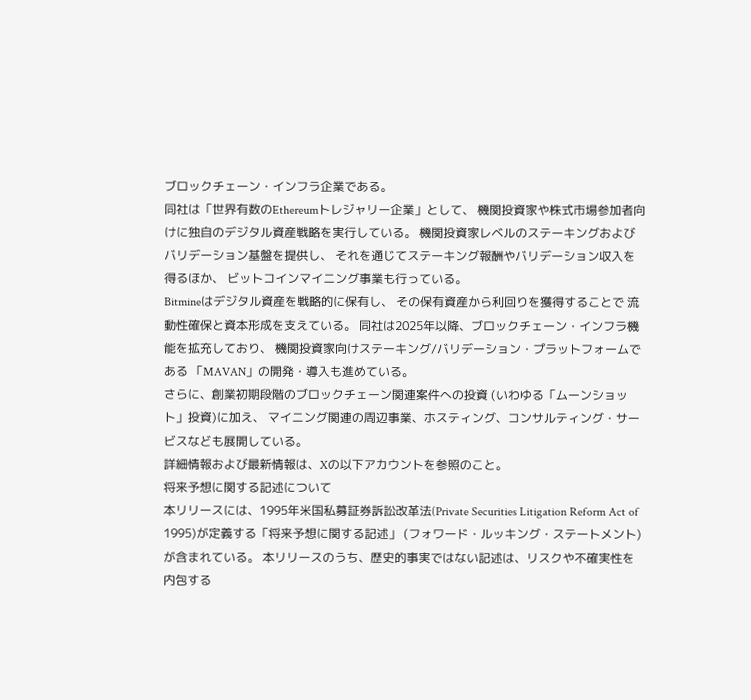ブロックチェーン・インフラ企業である。
同社は「世界有数のEthereumトレジャリー企業」として、 機関投資家や株式市場参加者向けに独自のデジタル資産戦略を実行している。 機関投資家レベルのステーキングおよびバリデーション基盤を提供し、 それを通じてステーキング報酬やバリデーション収入を得るほか、 ビットコインマイニング事業も行っている。
Bitmineはデジタル資産を戦略的に保有し、 その保有資産から利回りを獲得することで 流動性確保と資本形成を支えている。 同社は2025年以降、ブロックチェーン・インフラ機能を拡充しており、 機関投資家向けステーキング/バリデーション・プラットフォームである 「MAVAN」の開発・導入も進めている。
さらに、創業初期段階のブロックチェーン関連案件への投資 (いわゆる「ムーンショット」投資)に加え、 マイニング関連の周辺事業、ホスティング、コンサルティング・サービスなども展開している。
詳細情報および最新情報は、Xの以下アカウントを参照のこと。
将来予想に関する記述について
本リリースには、1995年米国私募証券訴訟改革法(Private Securities Litigation Reform Act of 1995)が定義する「将来予想に関する記述」 (フォワード・ルッキング・ステートメント)が含まれている。 本リリースのうち、歴史的事実ではない記述は、リスクや不確実性を内包する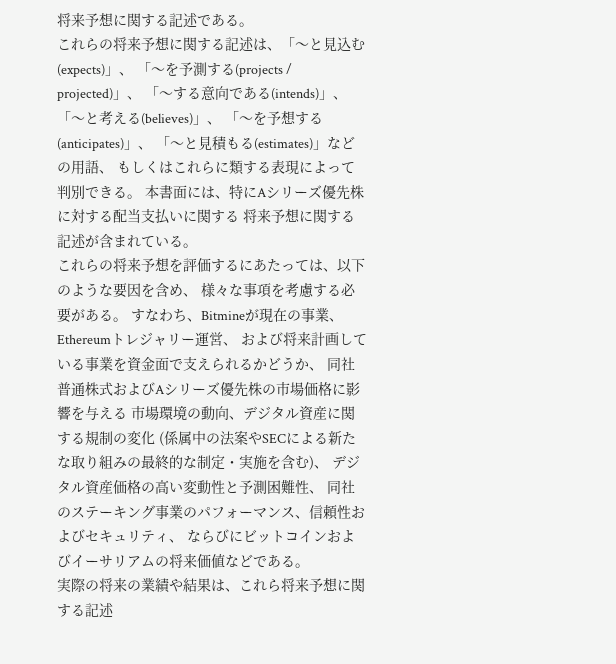将来予想に関する記述である。
これらの将来予想に関する記述は、「〜と見込む(expects)」、 「〜を予測する(projects / projected)」、 「〜する意向である(intends)」、 「〜と考える(believes)」、 「〜を予想する(anticipates)」、 「〜と見積もる(estimates)」などの用語、 もしくはこれらに類する表現によって判別できる。 本書面には、特にAシリーズ優先株に対する配当支払いに関する 将来予想に関する記述が含まれている。
これらの将来予想を評価するにあたっては、以下のような要因を含め、 様々な事項を考慮する必要がある。 すなわち、Bitmineが現在の事業、Ethereumトレジャリー運営、 および将来計画している事業を資金面で支えられるかどうか、 同社普通株式およびAシリーズ優先株の市場価格に影響を与える 市場環境の動向、デジタル資産に関する規制の変化 (係属中の法案やSECによる新たな取り組みの最終的な制定・実施を含む)、 デジタル資産価格の高い変動性と予測困難性、 同社のステーキング事業のパフォーマンス、信頼性およびセキュリティ、 ならびにビットコインおよびイーサリアムの将来価値などである。
実際の将来の業績や結果は、これら将来予想に関する記述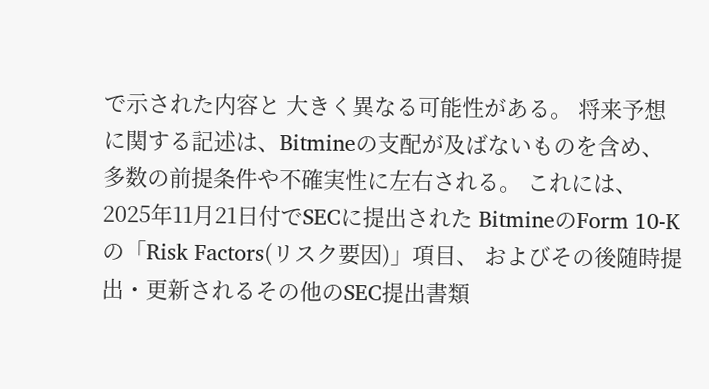で示された内容と 大きく異なる可能性がある。 将来予想に関する記述は、Bitmineの支配が及ばないものを含め、 多数の前提条件や不確実性に左右される。 これには、2025年11月21日付でSECに提出された BitmineのForm 10-Kの「Risk Factors(リスク要因)」項目、 およびその後随時提出・更新されるその他のSEC提出書類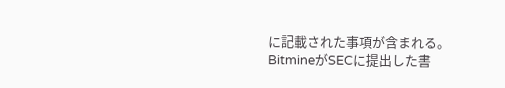に記載された事項が含まれる。
BitmineがSECに提出した書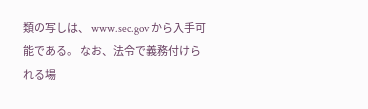類の写しは、 www.sec.gov から入手可能である。 なお、法令で義務付けられる場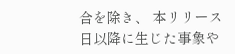合を除き、 本リリース日以降に生じた事象や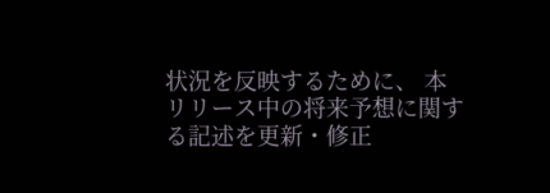状況を反映するために、 本リリース中の将来予想に関する記述を更新・修正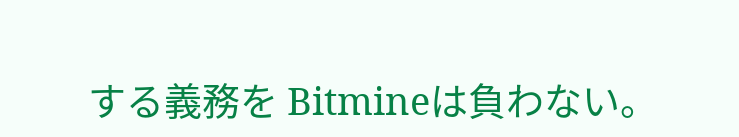する義務を Bitmineは負わない。